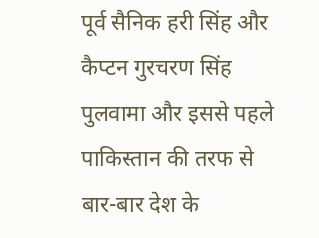पूर्व सैनिक हरी सिंह और कैप्टन गुरचरण सिंह
पुलवामा और इससे पहले पाकिस्तान की तरफ से बार-बार देश के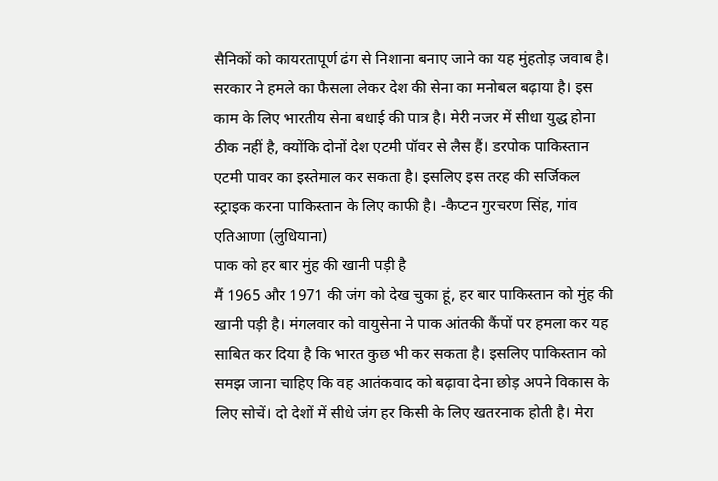सैनिकों को कायरतापूर्ण ढंग से निशाना बनाए जाने का यह मुंहतोड़ जवाब है। सरकार ने हमले का फैसला लेकर देश की सेना का मनोबल बढ़ाया है। इस काम के लिए भारतीय सेना बधाई की पात्र है। मेरी नजर में सीधा युद्ध होना ठीक नहीं है, क्योंकि दोनों देश एटमी पॉवर से लैस हैं। डरपोक पाकिस्तान एटमी पावर का इस्तेमाल कर सकता है। इसलिए इस तरह की सर्जिकल स्ट्राइक करना पाकिस्तान के लिए काफी है। -कैप्टन गुरचरण सिंह, गांव एतिआणा (लुधियाना)
पाक को हर बार मुंह की खानी पड़ी है
मैं 1965 और 1971 की जंग को देख चुका हूं, हर बार पाकिस्तान को मुंह की खानी पड़ी है। मंगलवार को वायुसेना ने पाक आंतकी कैंपों पर हमला कर यह साबित कर दिया है कि भारत कुछ भी कर सकता है। इसलिए पाकिस्तान को समझ जाना चाहिए कि वह आतंकवाद को बढ़ावा देना छोड़ अपने विकास के लिए सोचें। दो देशों में सीधे जंग हर किसी के लिए खतरनाक होती है। मेरा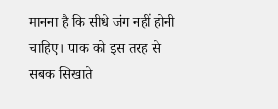मानना है कि सीधे जंग नहीं होनी चाहिए। पाक को इस तरह से सबक सिखाते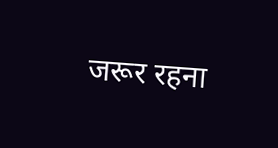जरूर रहना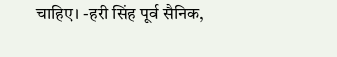चाहिए। -हरी सिंह पूर्व सैनिक,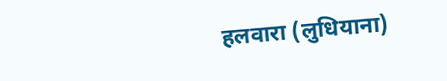हलवारा (लुधियाना)